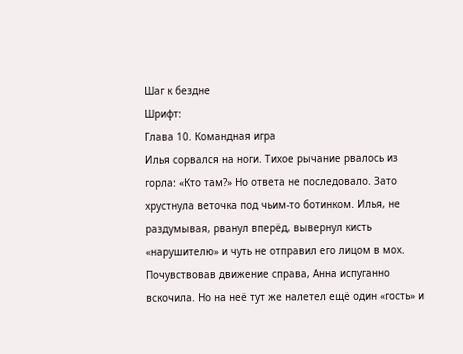Шаг к бездне
Шрифт:
Глава 10. Командная игра
Илья сорвался на ноги. Тихое рычание рвалось из горла: «Кто там?» Но ответа не последовало. Зато хрустнула веточка под чьим-то ботинком. Илья, не раздумывая, рванул вперёд, вывернул кисть «нарушителю» и чуть не отправил его лицом в мох.
Почувствовав движение справа, Анна испуганно вскочила. Но на неё тут же налетел ещё один «гость» и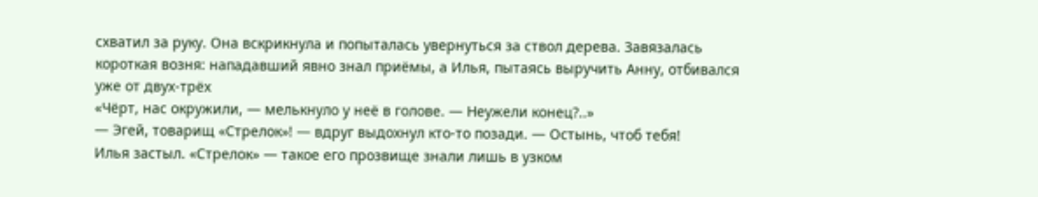схватил за руку. Она вскрикнула и попыталась увернуться за ствол дерева. Завязалась короткая возня: нападавший явно знал приёмы, а Илья, пытаясь выручить Анну, отбивался уже от двух-трёх
«Чёрт, нас окружили, — мелькнуло у неё в голове. — Неужели конец?..»
— Эгей, товарищ «Стрелок»! — вдруг выдохнул кто-то позади. — Остынь, чтоб тебя!
Илья застыл. «Стрелок» — такое его прозвище знали лишь в узком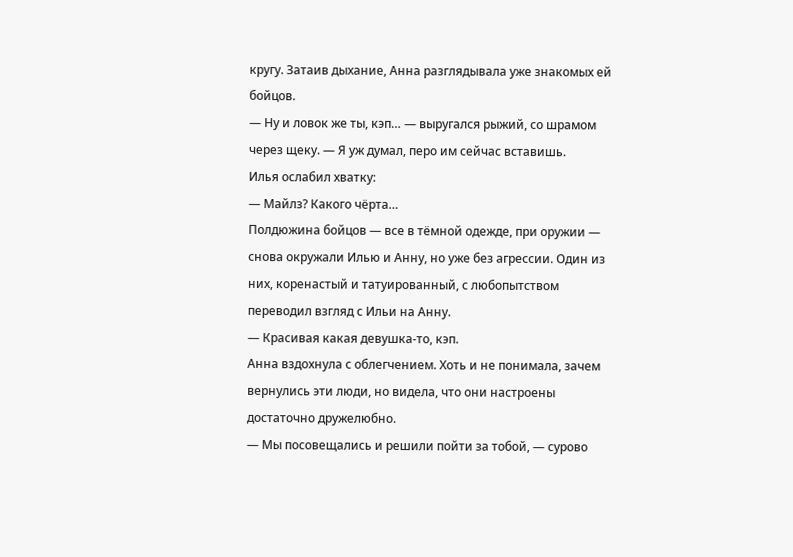кругу. Затаив дыхание, Анна разглядывала уже знакомых ей бойцов.
— Ну и ловок же ты, кэп… — выругался рыжий, со шрамом через щеку. — Я уж думал, перо им сейчас вставишь.
Илья ослабил хватку:
— Майлз? Какого чёрта…
Полдюжина бойцов — все в тёмной одежде, при оружии — снова окружали Илью и Анну, но уже без агрессии. Один из них, коренастый и татуированный, с любопытством переводил взгляд с Ильи на Анну.
— Красивая какая девушка-то, кэп.
Анна вздохнула с облегчением. Хоть и не понимала, зачем вернулись эти люди, но видела, что они настроены достаточно дружелюбно.
— Мы посовещались и решили пойти за тобой, — сурово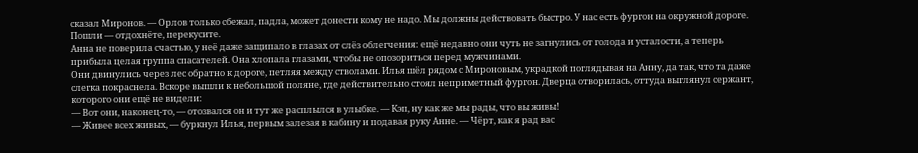сказал Миронов. — Орлов только сбежал, падла, может донести кому не надо. Мы должны действовать быстро. У нас есть фургон на окружной дороге. Пошли — отдохнёте, перекусите.
Анна не поверила счастью, у неё даже защипало в глазах от слёз облегчения: ещё недавно они чуть не загнулись от голода и усталости, а теперь прибыла целая группа спасателей. Она хлопала глазами, чтобы не опозориться перед мужчинами.
Они двинулись через лес обратно к дороге, петляя между стволами. Илья шёл рядом с Мироновым, украдкой поглядывая на Анну, да так, что та даже слегка покраснела. Вскоре вышли к небольшой поляне, где действительно стоял неприметный фургон. Дверца отворилась, оттуда выглянул сержант, которого они ещё не видели:
— Вот они, наконец-то, — отозвался он и тут же расплылся в улыбке. — Кэп, ну как же мы рады, что вы живы!
— Живее всех живых, — буркнул Илья, первым залезая в кабину и подавая руку Анне. — Чёрт, как я рад вас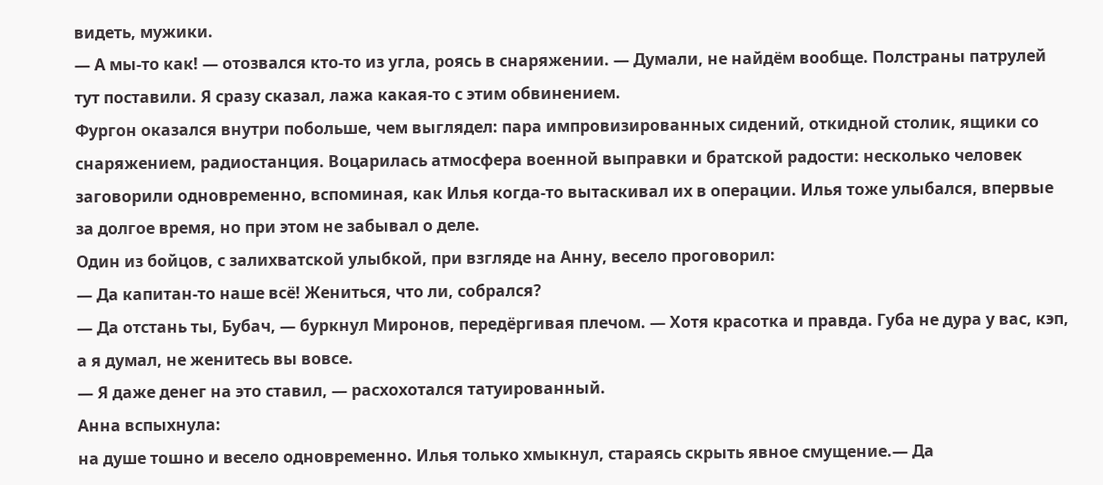видеть, мужики.
— А мы-то как! — отозвался кто-то из угла, роясь в снаряжении. — Думали, не найдём вообще. Полстраны патрулей тут поставили. Я сразу сказал, лажа какая-то с этим обвинением.
Фургон оказался внутри побольше, чем выглядел: пара импровизированных сидений, откидной столик, ящики со снаряжением, радиостанция. Воцарилась атмосфера военной выправки и братской радости: несколько человек заговорили одновременно, вспоминая, как Илья когда-то вытаскивал их в операции. Илья тоже улыбался, впервые за долгое время, но при этом не забывал о деле.
Один из бойцов, с залихватской улыбкой, при взгляде на Анну, весело проговорил:
— Да капитан-то наше всё! Жениться, что ли, собрался?
— Да отстань ты, Бубач, — буркнул Миронов, передёргивая плечом. — Хотя красотка и правда. Губа не дура у вас, кэп, а я думал, не женитесь вы вовсе.
— Я даже денег на это ставил, — расхохотался татуированный.
Анна вспыхнула:
на душе тошно и весело одновременно. Илья только хмыкнул, стараясь скрыть явное смущение.— Да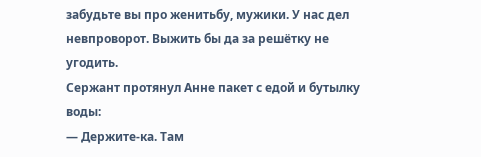забудьте вы про женитьбу, мужики. У нас дел невпроворот. Выжить бы да за решётку не угодить.
Сержант протянул Анне пакет с едой и бутылку воды:
— Держите-ка. Там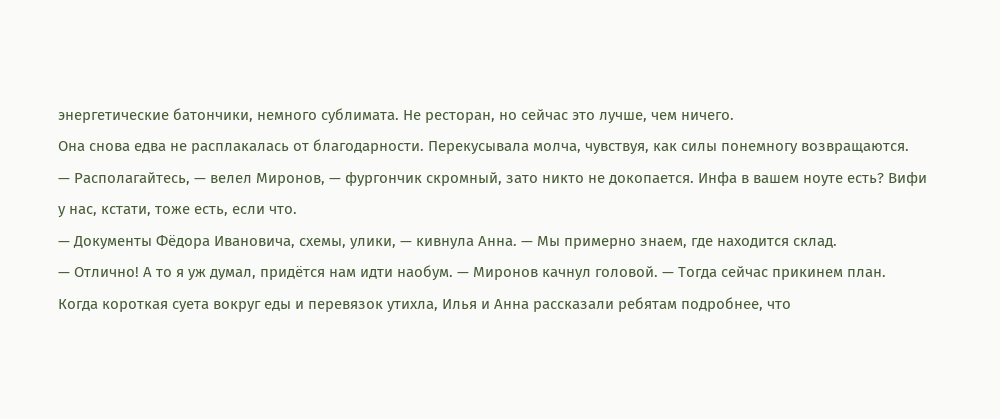энергетические батончики, немного сублимата. Не ресторан, но сейчас это лучше, чем ничего.
Она снова едва не расплакалась от благодарности. Перекусывала молча, чувствуя, как силы понемногу возвращаются.
— Располагайтесь, — велел Миронов, — фургончик скромный, зато никто не докопается. Инфа в вашем ноуте есть? Вифи у нас, кстати, тоже есть, если что.
— Документы Фёдора Ивановича, схемы, улики, — кивнула Анна. — Мы примерно знаем, где находится склад.
— Отлично! А то я уж думал, придётся нам идти наобум. — Миронов качнул головой. — Тогда сейчас прикинем план.
Когда короткая суета вокруг еды и перевязок утихла, Илья и Анна рассказали ребятам подробнее, что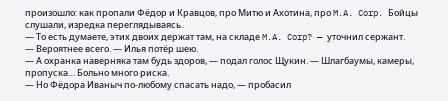произошло: как пропали Фёдор и Кравцов, про Митю и Ахотина, про M.A. Corp. Бойцы слушали, изредка переглядываясь.
— То есть думаете, этих двоих держат там, на складе M.A. Corp? — уточнил сержант.
— Вероятнее всего. — Илья потёр шею.
— А охранка наверняка там будь здоров, — подал голос Щукин. — Шлагбаумы, камеры, пропуска… Больно много риска.
— Но Фёдора Иваныч по-любому спасать надо, — пробасил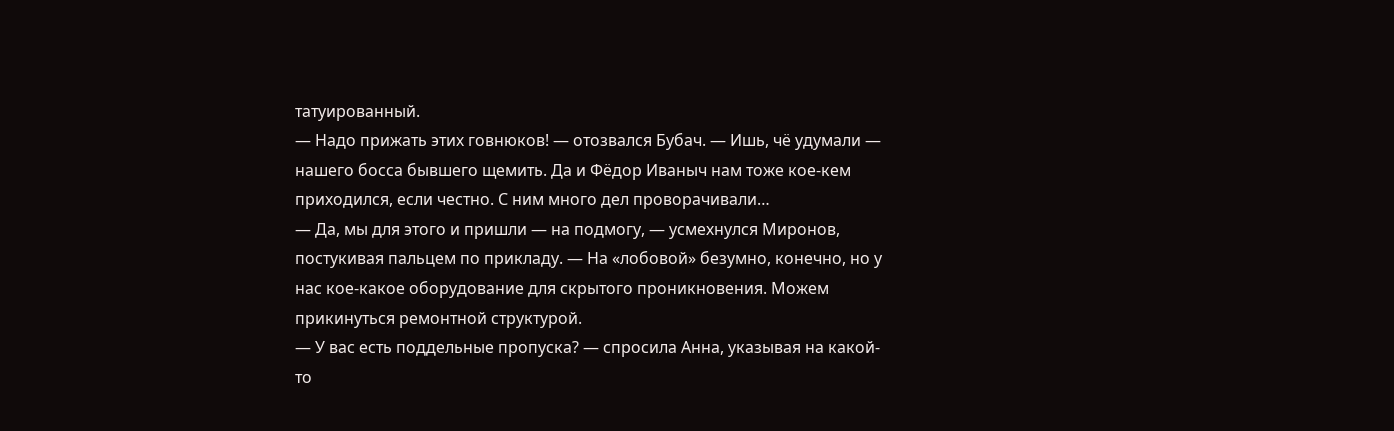татуированный.
— Надо прижать этих говнюков! — отозвался Бубач. — Ишь, чё удумали — нашего босса бывшего щемить. Да и Фёдор Иваныч нам тоже кое-кем приходился, если честно. С ним много дел проворачивали…
— Да, мы для этого и пришли — на подмогу, — усмехнулся Миронов, постукивая пальцем по прикладу. — На «лобовой» безумно, конечно, но у нас кое-какое оборудование для скрытого проникновения. Можем прикинуться ремонтной структурой.
— У вас есть поддельные пропуска? — спросила Анна, указывая на какой-то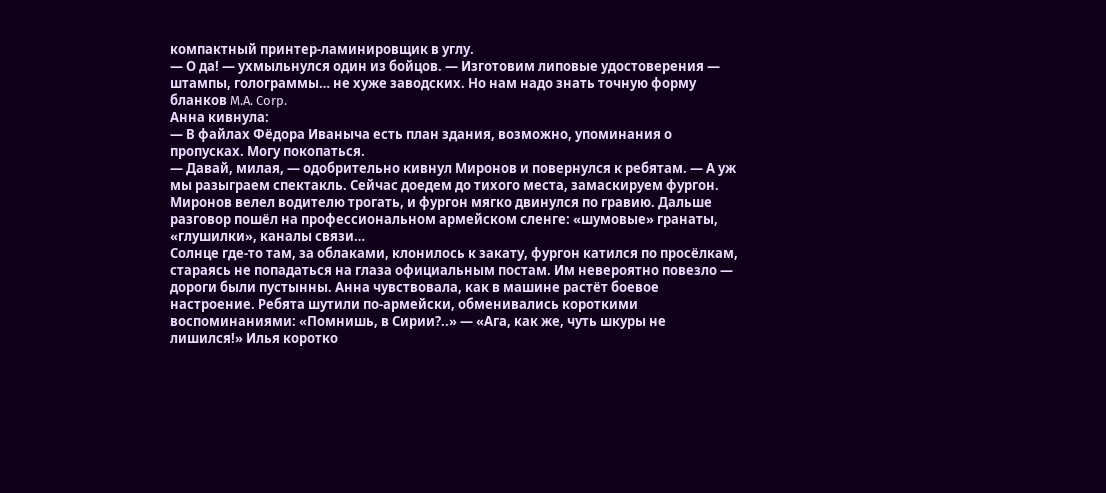компактный принтер-ламинировщик в углу.
— О да! — ухмыльнулся один из бойцов. — Изготовим липовые удостоверения — штампы, голограммы… не хуже заводских. Но нам надо знать точную форму бланков M.A. Corp.
Анна кивнула:
— В файлах Фёдора Иваныча есть план здания, возможно, упоминания о пропусках. Могу покопаться.
— Давай, милая, — одобрительно кивнул Миронов и повернулся к ребятам. — А уж мы разыграем спектакль. Сейчас доедем до тихого места, замаскируем фургон.
Миронов велел водителю трогать, и фургон мягко двинулся по гравию. Дальше разговор пошёл на профессиональном армейском сленге: «шумовые» гранаты, «глушилки», каналы связи…
Солнце где-то там, за облаками, клонилось к закату, фургон катился по просёлкам, стараясь не попадаться на глаза официальным постам. Им невероятно повезло — дороги были пустынны. Анна чувствовала, как в машине растёт боевое настроение. Ребята шутили по-армейски, обменивались короткими воспоминаниями: «Помнишь, в Сирии?..» — «Ага, как же, чуть шкуры не лишился!» Илья коротко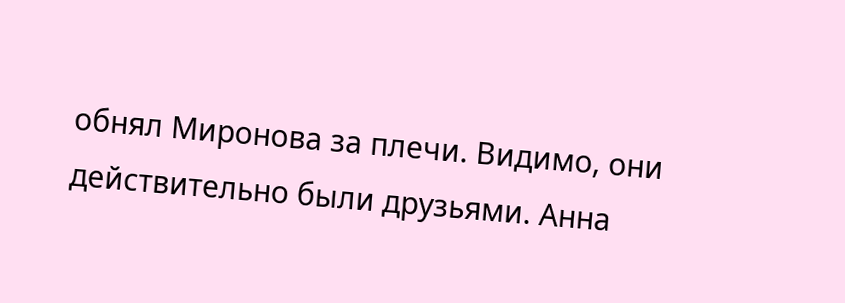обнял Миронова за плечи. Видимо, они действительно были друзьями. Анна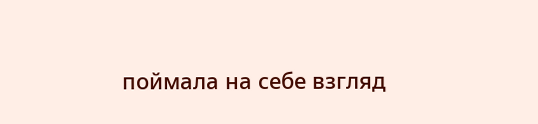поймала на себе взгляд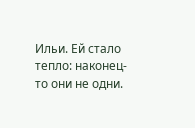Ильи. Ей стало тепло: наконец-то они не одни.